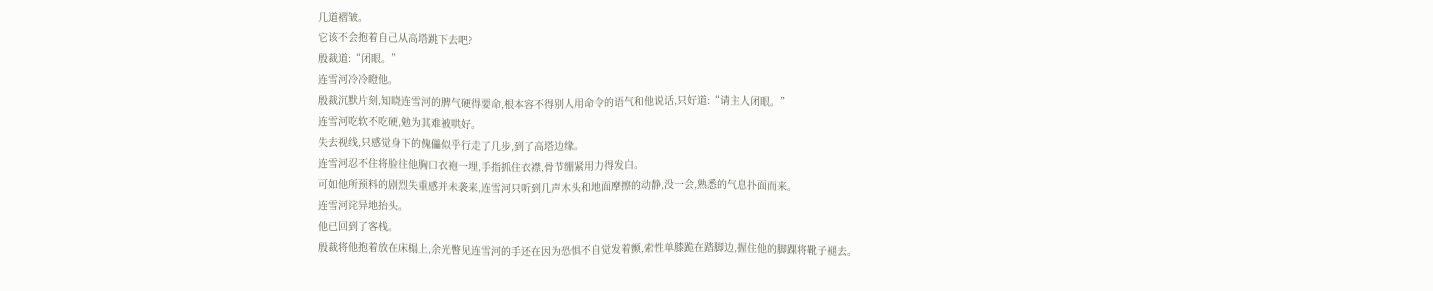几道褶皱。
它该不会抱着自己从高塔跳下去吧?
殷裁道:“闭眼。”
连雪河冷冷瞪他。
殷裁沉默片刻,知晓连雪河的脾气硬得要命,根本容不得别人用命令的语气和他说话,只好道:“请主人闭眼。”
连雪河吃软不吃硬,勉为其难被哄好。
失去视线,只感觉身下的傀儡似乎行走了几步,到了高塔边缘。
连雪河忍不住将脸往他胸口衣袍一埋,手指抓住衣襟,骨节绷紧用力得发白。
可如他所预料的剧烈失重感并未袭来,连雪河只听到几声木头和地面摩擦的动静,没一会,熟悉的气息扑面而来。
连雪河诧异地抬头。
他已回到了客栈。
殷裁将他抱着放在床榻上,余光瞥见连雪河的手还在因为恐惧不自觉发着颤,索性单膝跪在踏脚边,握住他的脚踝将靴子褪去。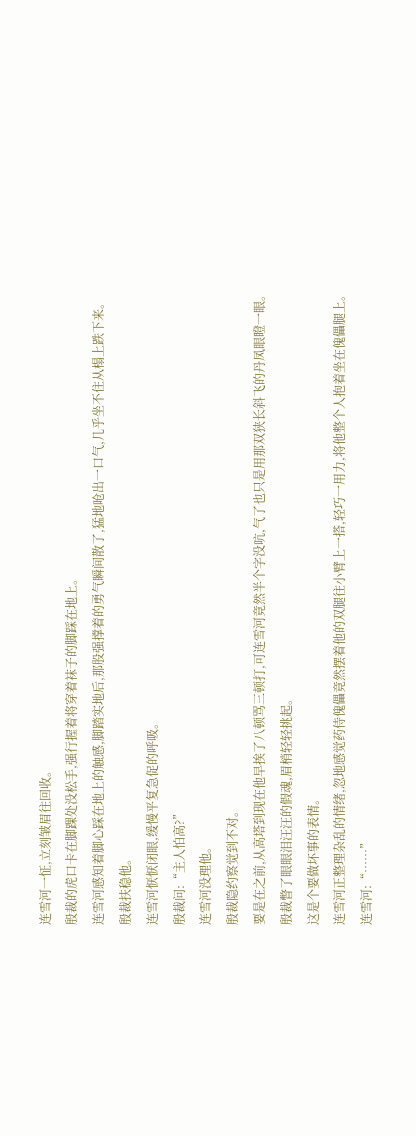连雪河一怔,立刻皱眉往回收。
殷裁的虎口卡在脚踝处没松手,强行握着将穿着袜子的脚踩在地上。
连雪河感知着脚心踩在地上的触感,脚踏实地后,那股强撑着的勇气瞬间散了,猛地呛出一口气,几乎坐不住从榻上跌下来。
殷裁扶稳他。
连雪河恹恹闭眼,缓慢平复急促的呼吸。
殷裁问:“主人怕高?”
连雪河没理他。
殷裁隐约察觉到不对。
要是在之前,从高塔到现在他早挨了八顿骂三顿打,可连雪河竟然半个字没吭,气了也只是用那双狭长斜飞的丹凤眼瞪一眼。
殷裁瞥了眼眼泪汪汪的假魂,眉梢轻轻挑起。
这是个要做坏事的表情。
连雪河正整理杂乱的情绪,忽地感觉药侍傀儡竟然摆着他的双腿往小臂上一搭,轻巧一用力,将他整个人抱着坐在傀儡腿上。
连雪河:“……”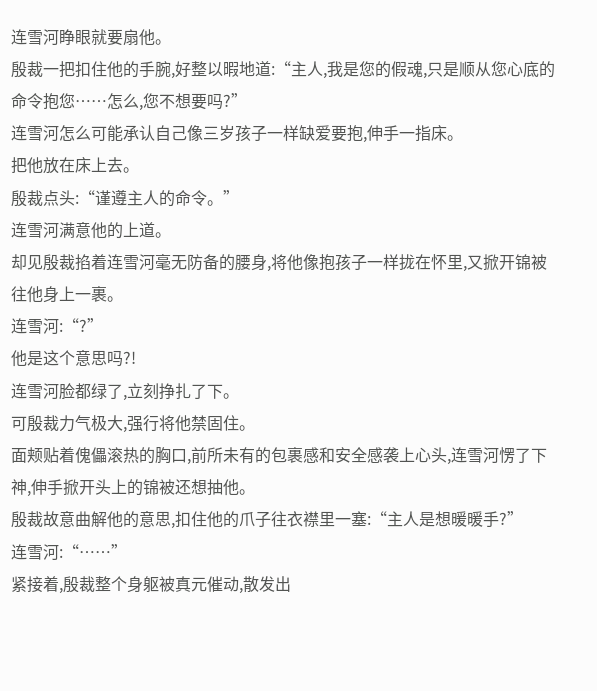连雪河睁眼就要扇他。
殷裁一把扣住他的手腕,好整以暇地道:“主人,我是您的假魂,只是顺从您心底的命令抱您……怎么,您不想要吗?”
连雪河怎么可能承认自己像三岁孩子一样缺爱要抱,伸手一指床。
把他放在床上去。
殷裁点头:“谨遵主人的命令。”
连雪河满意他的上道。
却见殷裁掐着连雪河毫无防备的腰身,将他像抱孩子一样拢在怀里,又掀开锦被往他身上一裹。
连雪河:“?”
他是这个意思吗?!
连雪河脸都绿了,立刻挣扎了下。
可殷裁力气极大,强行将他禁固住。
面颊贴着傀儡滚热的胸口,前所未有的包裹感和安全感袭上心头,连雪河愣了下神,伸手掀开头上的锦被还想抽他。
殷裁故意曲解他的意思,扣住他的爪子往衣襟里一塞:“主人是想暖暖手?”
连雪河:“……”
紧接着,殷裁整个身躯被真元催动,散发出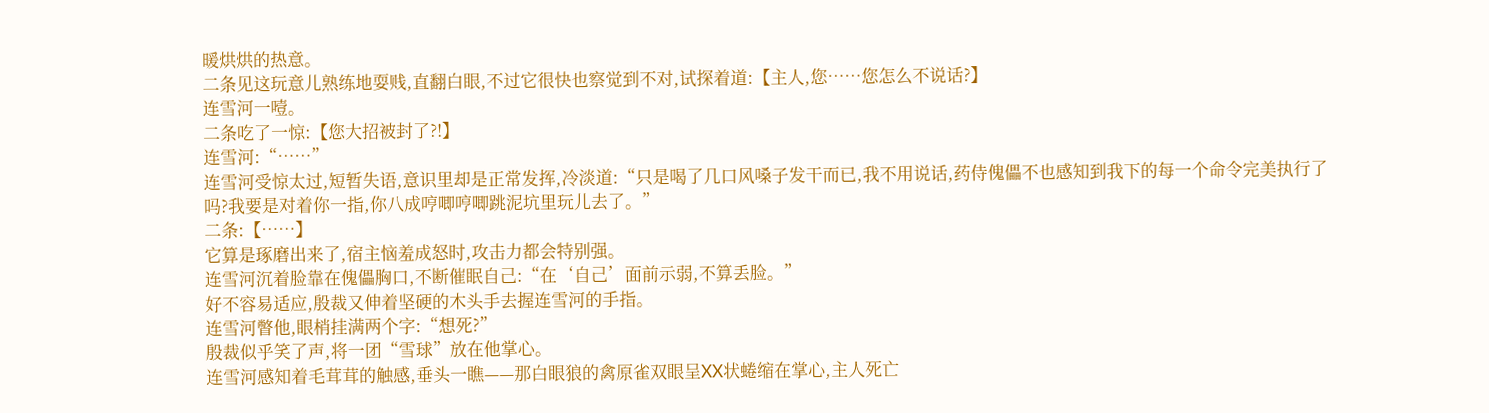暖烘烘的热意。
二条见这玩意儿熟练地耍贱,直翻白眼,不过它很快也察觉到不对,试探着道:【主人,您……您怎么不说话?】
连雪河一噎。
二条吃了一惊:【您大招被封了?!】
连雪河:“……”
连雪河受惊太过,短暂失语,意识里却是正常发挥,冷淡道:“只是喝了几口风嗓子发干而已,我不用说话,药侍傀儡不也感知到我下的每一个命令完美执行了吗?我要是对着你一指,你八成哼唧哼唧跳泥坑里玩儿去了。”
二条:【……】
它算是琢磨出来了,宿主恼羞成怒时,攻击力都会特别强。
连雪河沉着脸靠在傀儡胸口,不断催眠自己:“在‘自己’面前示弱,不算丢脸。”
好不容易适应,殷裁又伸着坚硬的木头手去握连雪河的手指。
连雪河瞥他,眼梢挂满两个字:“想死?”
殷裁似乎笑了声,将一团“雪球”放在他掌心。
连雪河感知着毛茸茸的触感,垂头一瞧——那白眼狼的禽原雀双眼呈XX状蜷缩在掌心,主人死亡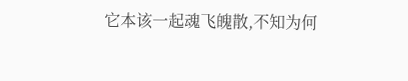它本该一起魂飞魄散,不知为何